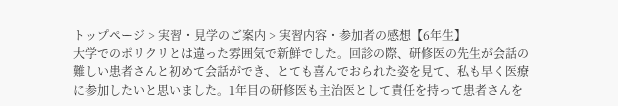トップページ > 実習・見学のご案内 > 実習内容・参加者の感想【6年生】
大学でのポリクリとは違った雰囲気で新鮮でした。回診の際、研修医の先生が会話の難しい患者さんと初めて会話ができ、とても喜んでおられた姿を見て、私も早く医療に参加したいと思いました。1年目の研修医も主治医として責任を持って患者さんを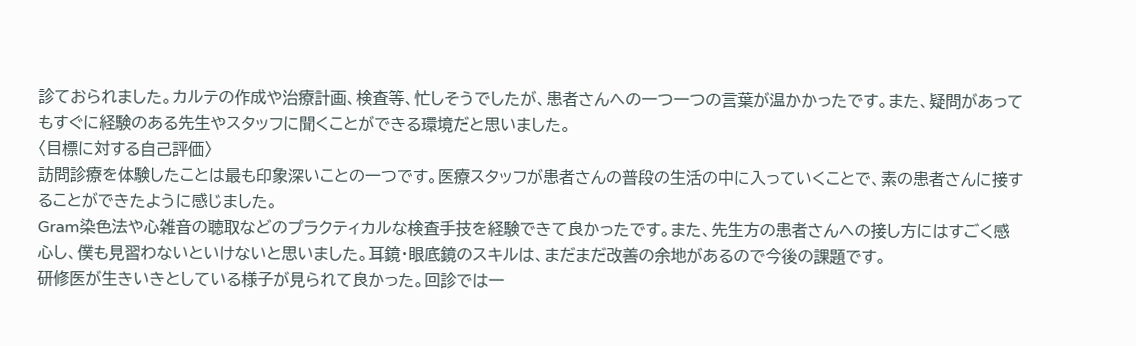診ておられました。カルテの作成や治療計画、検査等、忙しそうでしたが、患者さんへの一つ一つの言葉が温かかったです。また、疑問があってもすぐに経験のある先生やスタッフに聞くことができる環境だと思いました。
〈目標に対する自己評価〉
訪問診療を体験したことは最も印象深いことの一つです。医療スタッフが患者さんの普段の生活の中に入っていくことで、素の患者さんに接することができたように感じました。
Gram染色法や心雑音の聴取などのプラクティカルな検査手技を経験できて良かったです。また、先生方の患者さんへの接し方にはすごく感心し、僕も見習わないといけないと思いました。耳鏡・眼底鏡のスキルは、まだまだ改善の余地があるので今後の課題です。
研修医が生きいきとしている様子が見られて良かった。回診では一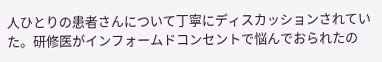人ひとりの患者さんについて丁寧にディスカッションされていた。研修医がインフォームドコンセントで悩んでおられたの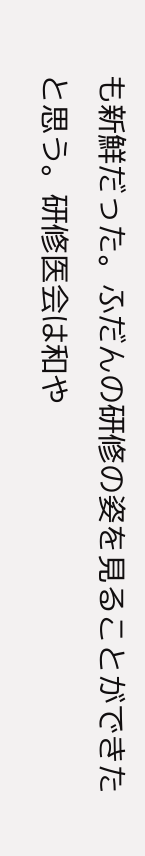も新鮮だった。ふだんの研修の姿を見ることができたと思う。研修医会は和や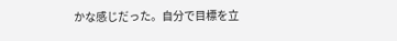かな感じだった。自分で目標を立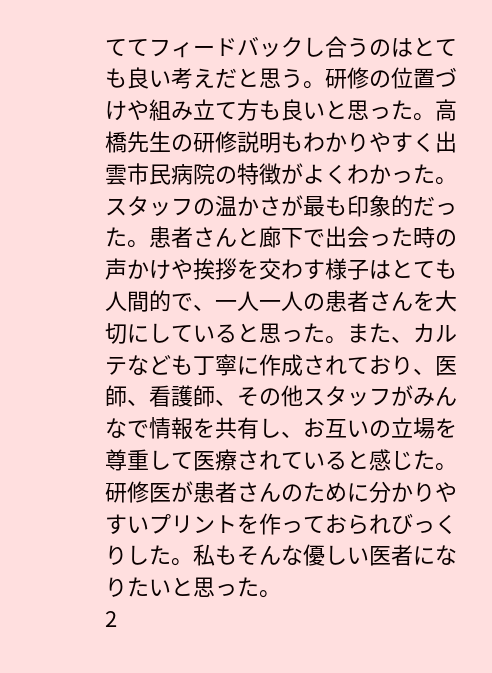ててフィードバックし合うのはとても良い考えだと思う。研修の位置づけや組み立て方も良いと思った。高橋先生の研修説明もわかりやすく出雲市民病院の特徴がよくわかった。
スタッフの温かさが最も印象的だった。患者さんと廊下で出会った時の声かけや挨拶を交わす様子はとても人間的で、一人一人の患者さんを大切にしていると思った。また、カルテなども丁寧に作成されており、医師、看護師、その他スタッフがみんなで情報を共有し、お互いの立場を尊重して医療されていると感じた。研修医が患者さんのために分かりやすいプリントを作っておられびっくりした。私もそんな優しい医者になりたいと思った。
2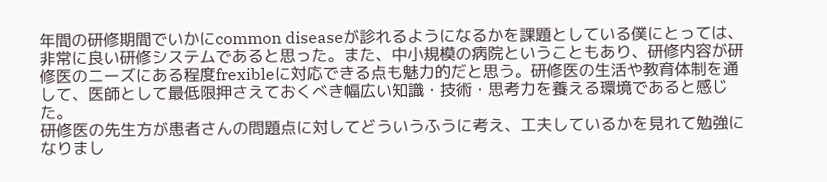年間の研修期間でいかにcommon diseaseが診れるようになるかを課題としている僕にとっては、非常に良い研修システムであると思った。また、中小規模の病院ということもあり、研修内容が研修医のニーズにある程度frexibleに対応できる点も魅力的だと思う。研修医の生活や教育体制を通して、医師として最低限押さえておくべき幅広い知識・技術・思考力を養える環境であると感じた。
研修医の先生方が患者さんの問題点に対してどういうふうに考え、工夫しているかを見れて勉強になりまし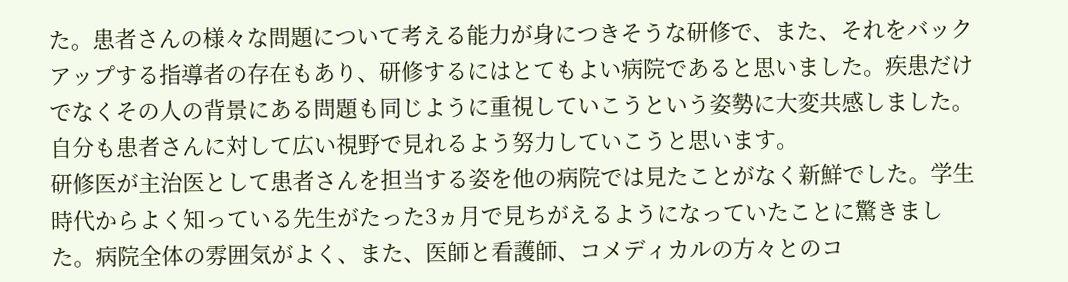た。患者さんの様々な問題について考える能力が身につきそうな研修で、また、それをバックアップする指導者の存在もあり、研修するにはとてもよい病院であると思いました。疾患だけでなくその人の背景にある問題も同じように重視していこうという姿勢に大変共感しました。自分も患者さんに対して広い視野で見れるよう努力していこうと思います。
研修医が主治医として患者さんを担当する姿を他の病院では見たことがなく新鮮でした。学生時代からよく知っている先生がたった3ヵ月で見ちがえるようになっていたことに驚きました。病院全体の雰囲気がよく、また、医師と看護師、コメディカルの方々とのコ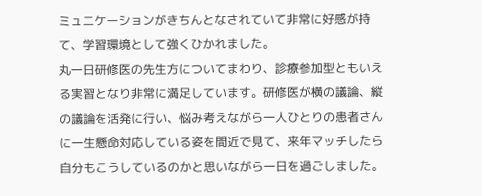ミュニケーションがきちんとなされていて非常に好感が持て、学習環境として強くひかれました。
丸一日研修医の先生方についてまわり、診療参加型ともいえる実習となり非常に満足しています。研修医が横の議論、縦の議論を活発に行い、悩み考えながら一人ひとりの患者さんに一生懸命対応している姿を間近で見て、来年マッチしたら自分もこうしているのかと思いながら一日を過ごしました。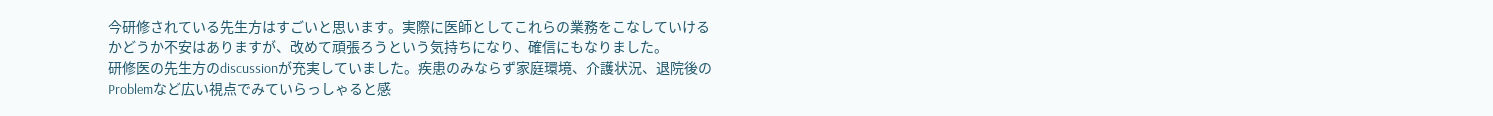今研修されている先生方はすごいと思います。実際に医師としてこれらの業務をこなしていけるかどうか不安はありますが、改めて頑張ろうという気持ちになり、確信にもなりました。
研修医の先生方のdiscussionが充実していました。疾患のみならず家庭環境、介護状況、退院後のProblemなど広い視点でみていらっしゃると感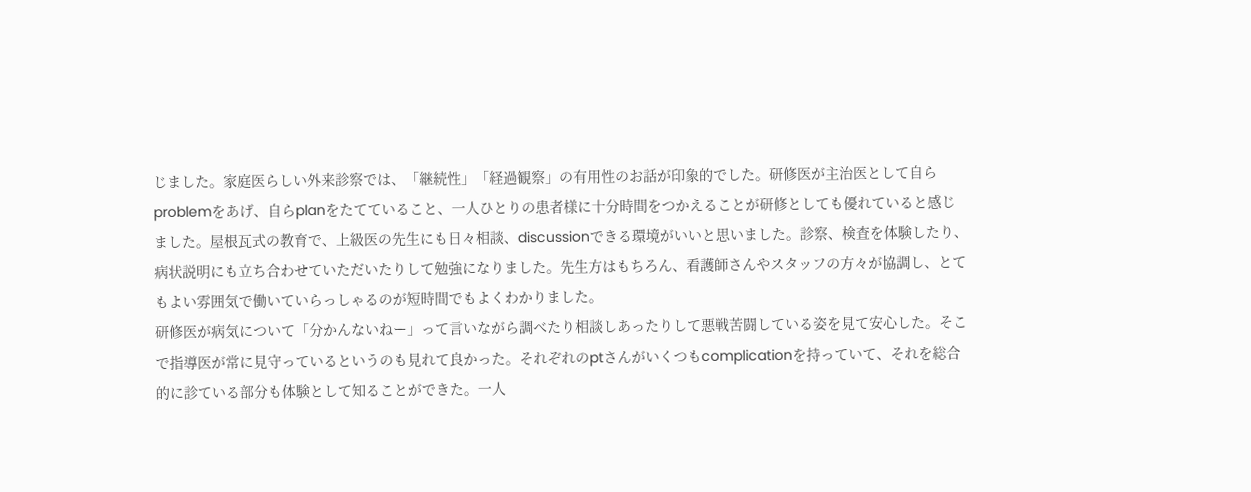じました。家庭医らしい外来診察では、「継続性」「経過観察」の有用性のお話が印象的でした。研修医が主治医として自らproblemをあげ、自らplanをたてていること、一人ひとりの患者様に十分時間をつかえることが研修としても優れていると感じました。屋根瓦式の教育で、上級医の先生にも日々相談、discussionできる環境がいいと思いました。診察、検査を体験したり、病状説明にも立ち合わせていただいたりして勉強になりました。先生方はもちろん、看護師さんやスタッフの方々が協調し、とてもよい雰囲気で働いていらっしゃるのが短時間でもよくわかりました。
研修医が病気について「分かんないねー」って言いながら調べたり相談しあったりして悪戦苦闘している姿を見て安心した。そこで指導医が常に見守っているというのも見れて良かった。それぞれのptさんがいくつもcomplicationを持っていて、それを総合的に診ている部分も体験として知ることができた。一人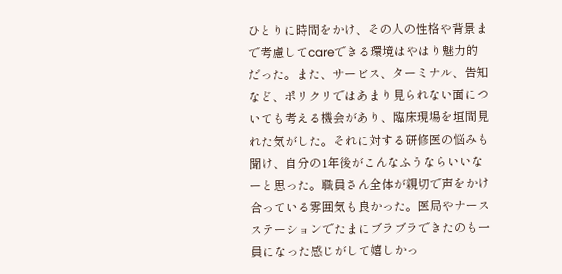ひとりに時間をかけ、その人の性格や背景まで考慮してcareできる環境はやはり魅力的だった。また、サービス、ターミナル、告知など、ポリクリではあまり見られない面についても考える機会があり、臨床現場を垣間見れた気がした。それに対する研修医の悩みも聞け、自分の1年後がこんなふうならいいなーと思った。職員さん全体が親切で声をかけ合っている雰囲気も良かった。医局やナースステーションでたまにブラブラできたのも一員になった感じがして嬉しかっ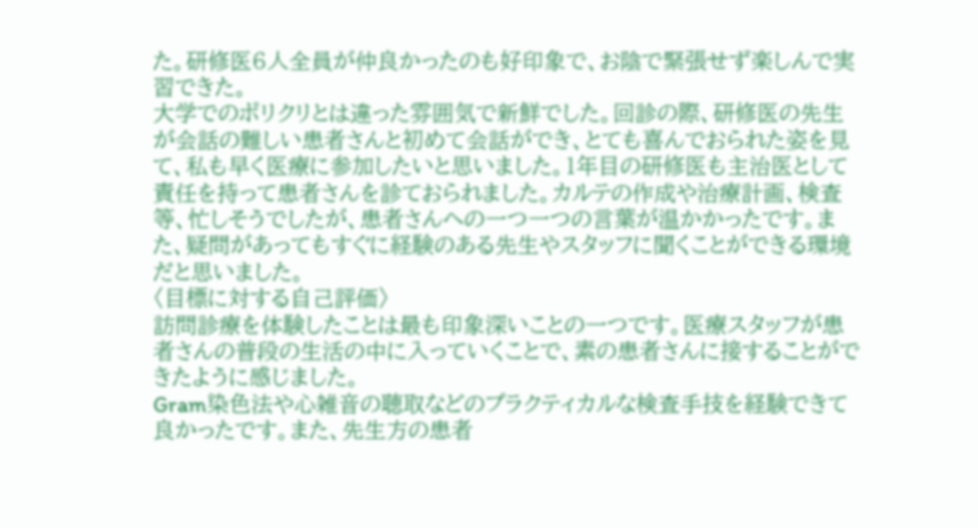た。研修医6人全員が仲良かったのも好印象で、お陰で緊張せず楽しんで実習できた。
大学でのポリクリとは違った雰囲気で新鮮でした。回診の際、研修医の先生が会話の難しい患者さんと初めて会話ができ、とても喜んでおられた姿を見て、私も早く医療に参加したいと思いました。1年目の研修医も主治医として責任を持って患者さんを診ておられました。カルテの作成や治療計画、検査等、忙しそうでしたが、患者さんへの一つ一つの言葉が温かかったです。また、疑問があってもすぐに経験のある先生やスタッフに聞くことができる環境だと思いました。
〈目標に対する自己評価〉
訪問診療を体験したことは最も印象深いことの一つです。医療スタッフが患者さんの普段の生活の中に入っていくことで、素の患者さんに接することができたように感じました。
Gram染色法や心雑音の聴取などのプラクティカルな検査手技を経験できて良かったです。また、先生方の患者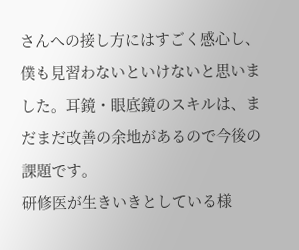さんへの接し方にはすごく感心し、僕も見習わないといけないと思いました。耳鏡・眼底鏡のスキルは、まだまだ改善の余地があるので今後の課題です。
研修医が生きいきとしている様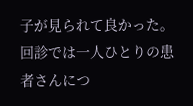子が見られて良かった。回診では一人ひとりの患者さんにつ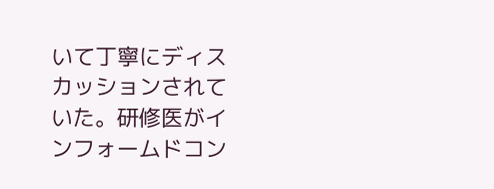いて丁寧にディスカッションされていた。研修医がインフォームドコン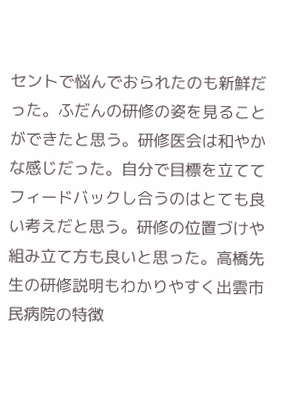セントで悩んでおられたのも新鮮だった。ふだんの研修の姿を見ることができたと思う。研修医会は和やかな感じだった。自分で目標を立ててフィードバックし合うのはとても良い考えだと思う。研修の位置づけや組み立て方も良いと思った。高橋先生の研修説明もわかりやすく出雲市民病院の特徴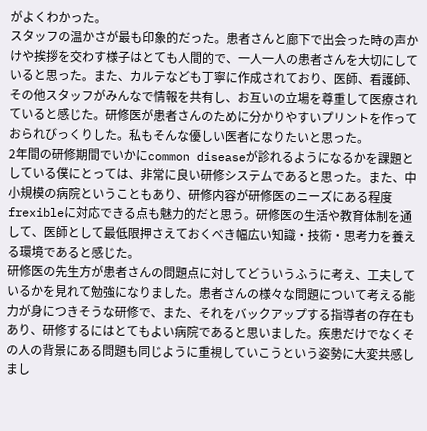がよくわかった。
スタッフの温かさが最も印象的だった。患者さんと廊下で出会った時の声かけや挨拶を交わす様子はとても人間的で、一人一人の患者さんを大切にしていると思った。また、カルテなども丁寧に作成されており、医師、看護師、その他スタッフがみんなで情報を共有し、お互いの立場を尊重して医療されていると感じた。研修医が患者さんのために分かりやすいプリントを作っておられびっくりした。私もそんな優しい医者になりたいと思った。
2年間の研修期間でいかにcommon diseaseが診れるようになるかを課題としている僕にとっては、非常に良い研修システムであると思った。また、中小規模の病院ということもあり、研修内容が研修医のニーズにある程度frexibleに対応できる点も魅力的だと思う。研修医の生活や教育体制を通して、医師として最低限押さえておくべき幅広い知識・技術・思考力を養える環境であると感じた。
研修医の先生方が患者さんの問題点に対してどういうふうに考え、工夫しているかを見れて勉強になりました。患者さんの様々な問題について考える能力が身につきそうな研修で、また、それをバックアップする指導者の存在もあり、研修するにはとてもよい病院であると思いました。疾患だけでなくその人の背景にある問題も同じように重視していこうという姿勢に大変共感しまし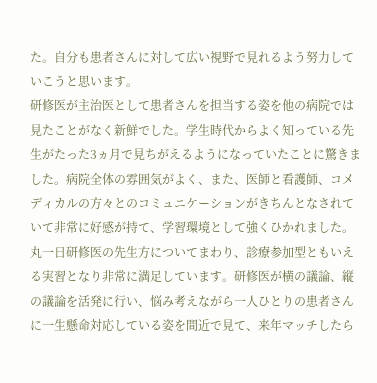た。自分も患者さんに対して広い視野で見れるよう努力していこうと思います。
研修医が主治医として患者さんを担当する姿を他の病院では見たことがなく新鮮でした。学生時代からよく知っている先生がたった3ヵ月で見ちがえるようになっていたことに驚きました。病院全体の雰囲気がよく、また、医師と看護師、コメディカルの方々とのコミュニケーションがきちんとなされていて非常に好感が持て、学習環境として強くひかれました。
丸一日研修医の先生方についてまわり、診療参加型ともいえる実習となり非常に満足しています。研修医が横の議論、縦の議論を活発に行い、悩み考えながら一人ひとりの患者さんに一生懸命対応している姿を間近で見て、来年マッチしたら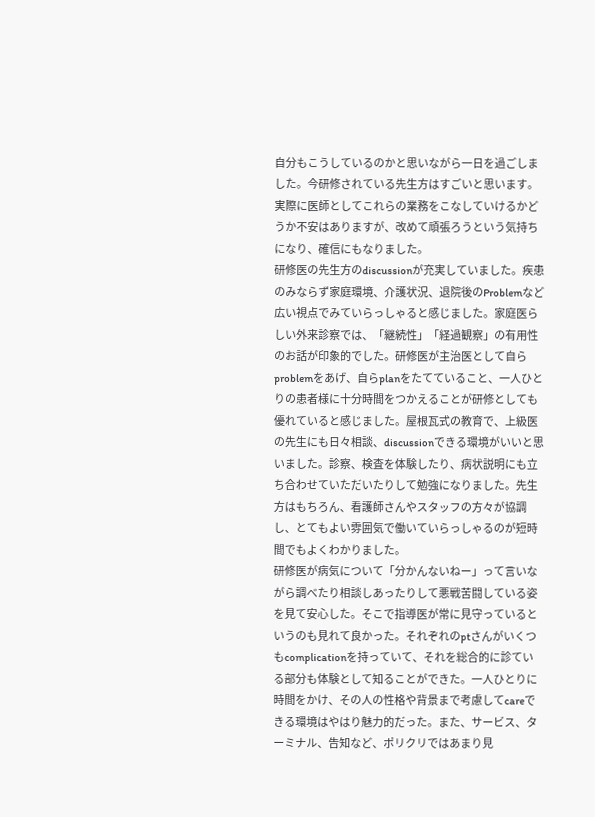自分もこうしているのかと思いながら一日を過ごしました。今研修されている先生方はすごいと思います。実際に医師としてこれらの業務をこなしていけるかどうか不安はありますが、改めて頑張ろうという気持ちになり、確信にもなりました。
研修医の先生方のdiscussionが充実していました。疾患のみならず家庭環境、介護状況、退院後のProblemなど広い視点でみていらっしゃると感じました。家庭医らしい外来診察では、「継続性」「経過観察」の有用性のお話が印象的でした。研修医が主治医として自らproblemをあげ、自らplanをたてていること、一人ひとりの患者様に十分時間をつかえることが研修としても優れていると感じました。屋根瓦式の教育で、上級医の先生にも日々相談、discussionできる環境がいいと思いました。診察、検査を体験したり、病状説明にも立ち合わせていただいたりして勉強になりました。先生方はもちろん、看護師さんやスタッフの方々が協調し、とてもよい雰囲気で働いていらっしゃるのが短時間でもよくわかりました。
研修医が病気について「分かんないねー」って言いながら調べたり相談しあったりして悪戦苦闘している姿を見て安心した。そこで指導医が常に見守っているというのも見れて良かった。それぞれのptさんがいくつもcomplicationを持っていて、それを総合的に診ている部分も体験として知ることができた。一人ひとりに時間をかけ、その人の性格や背景まで考慮してcareできる環境はやはり魅力的だった。また、サービス、ターミナル、告知など、ポリクリではあまり見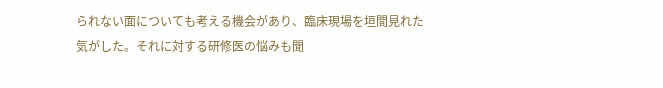られない面についても考える機会があり、臨床現場を垣間見れた気がした。それに対する研修医の悩みも聞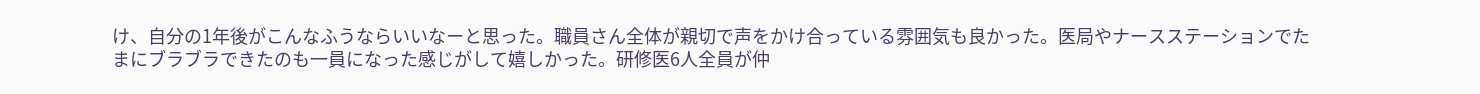け、自分の1年後がこんなふうならいいなーと思った。職員さん全体が親切で声をかけ合っている雰囲気も良かった。医局やナースステーションでたまにブラブラできたのも一員になった感じがして嬉しかった。研修医6人全員が仲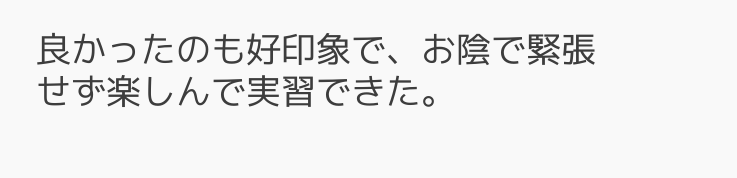良かったのも好印象で、お陰で緊張せず楽しんで実習できた。